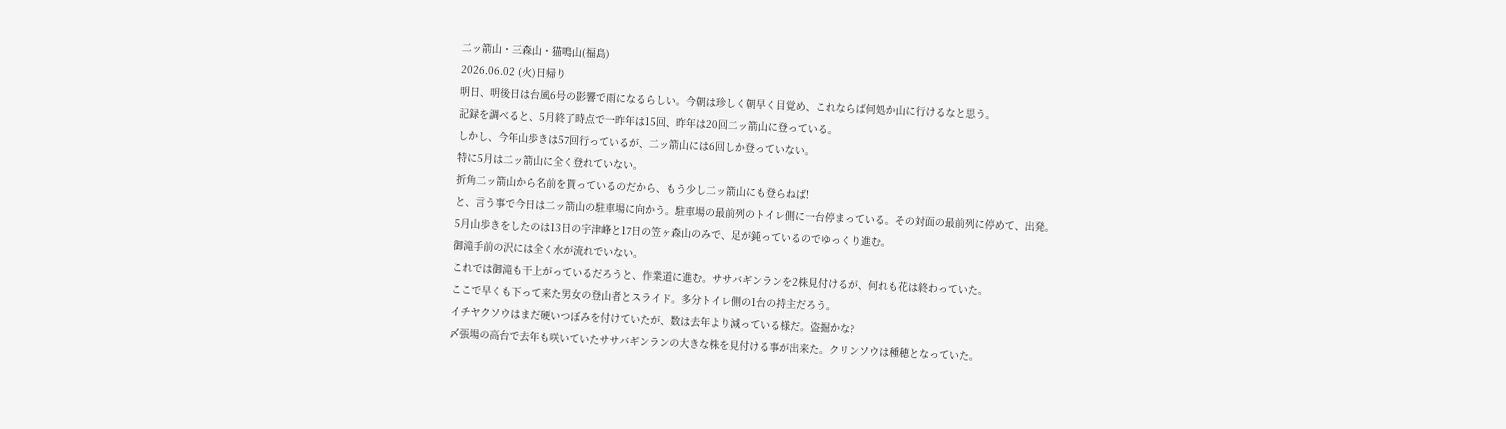二ッ箭山・三森山・猫鳴山(福島)
2026.06.02 (火)日帰り
明日、明後日は台風6号の影響で雨になるらしい。今朝は珍しく朝早く目覚め、これならば何処か山に行けるなと思う。
記録を調べると、5月終了時点で一昨年は15回、昨年は20回二ッ箭山に登っている。
しかし、今年山歩きは57回行っているが、二ッ箭山には6回しか登っていない。
特に5月は二ッ箭山に全く登れていない。
折角二ッ箭山から名前を貰っているのだから、もう少し二ッ箭山にも登らねば!
と、言う事で今日は二ッ箭山の駐車場に向かう。駐車場の最前列のトイレ側に一台停まっている。その対面の最前列に停めて、出発。
5月山歩きをしたのは13日の宇津峰と17日の笠ヶ森山のみで、足が鈍っているのでゆっくり進む。
御滝手前の沢には全く水が流れでいない。
これでは御滝も干上がっているだろうと、作業道に進む。ササバギンランを2株見付けるが、何れも花は終わっていた。
ここで早くも下って来た男女の登山者とスライド。多分トイレ側の1台の持主だろう。
イチヤクソウはまだ硬いつぼみを付けていたが、数は去年より減っている様だ。盗掘かな?
〆張場の高台で去年も咲いていたササバギンランの大きな株を見付ける事が出来た。クリンソウは種穂となっていた。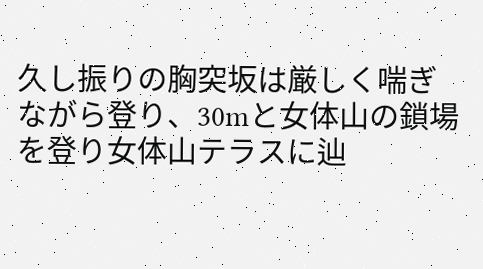久し振りの胸突坂は厳しく喘ぎながら登り、30mと女体山の鎖場を登り女体山テラスに辿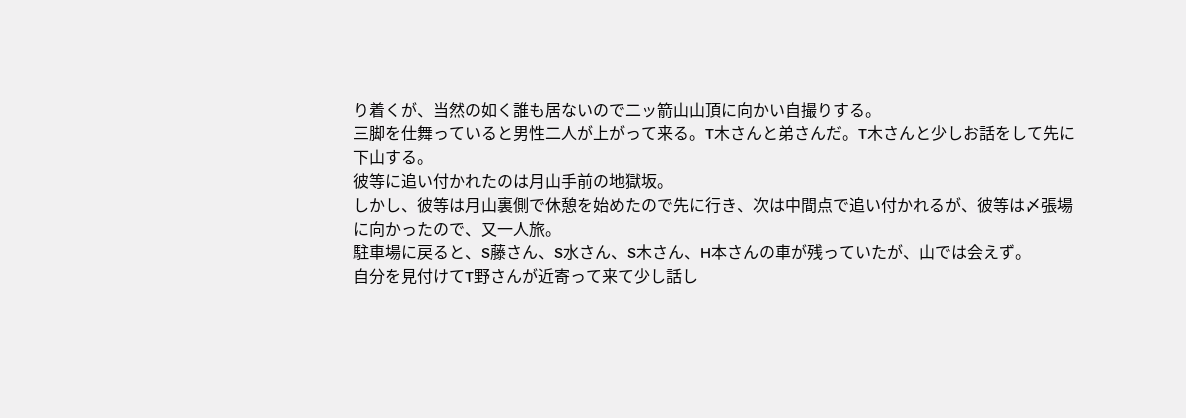り着くが、当然の如く誰も居ないので二ッ箭山山頂に向かい自撮りする。
三脚を仕舞っていると男性二人が上がって来る。T木さんと弟さんだ。T木さんと少しお話をして先に下山する。
彼等に追い付かれたのは月山手前の地獄坂。
しかし、彼等は月山裏側で休憩を始めたので先に行き、次は中間点で追い付かれるが、彼等は〆張場に向かったので、又一人旅。
駐車場に戻ると、S藤さん、S水さん、S木さん、H本さんの車が残っていたが、山では会えず。
自分を見付けてT野さんが近寄って来て少し話し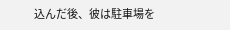込んだ後、彼は駐車場を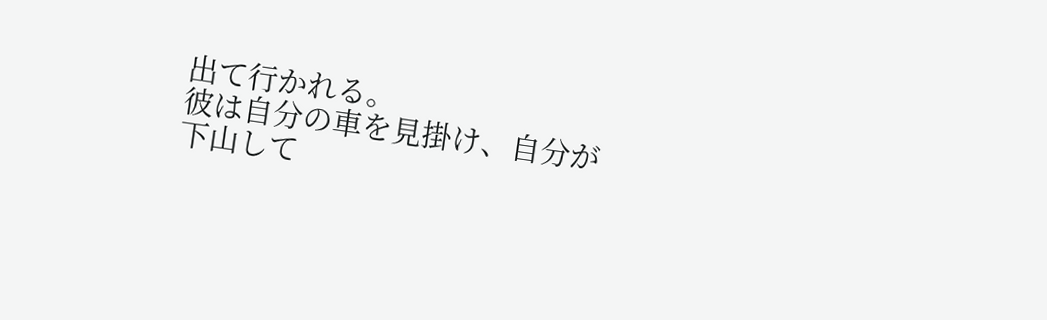出て行かれる。
彼は自分の車を見掛け、自分が下山して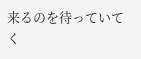来るのを待っていてく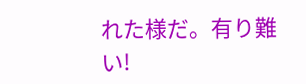れた様だ。有り難い!